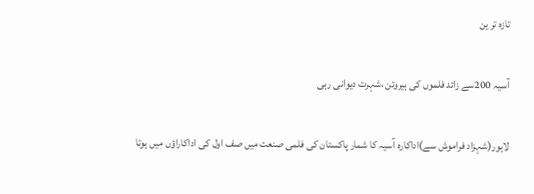تازہ تر ین

آسیہ 200سے زائد فلموں کی ہیروئن ،شہرت دیوانی رہی

لاہور(شہزاد فراموش سے)اداکارہ آسیہ کا شمار پاکستان کی فلمی صنعت میں صف اول کی اداکاراؤں میں ہوتا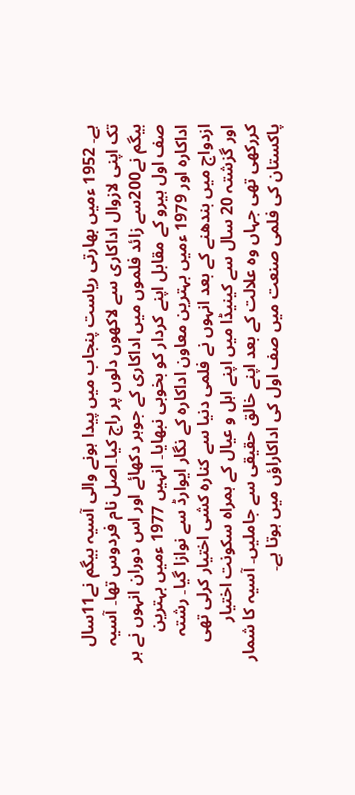ہے۔ 1952 ءمیں بھارتی ریاست پنجاب میں پیدا ہونے والی آسیہ بیگم نے11سال تک اپنی لازوال اداکاری سے لاکھوں دلوں پر راج کیا۔اصل نام فردوس تھا۔ آسیہ بیگم نے200سے زائد فلموں میں اداکاری کے جوہر دکھائے اور اس دوران انہوں نے ہر صف اول ہیرو کے مقابل اپنے کردار کو بخوبی نبھایا۔ انہیں 1977 ءمیں بہترین اداکارہ اور 1979 ءمیں بہترین معاون اداکارہ کے نگار ایوارڈ سے نوازا گیا۔ رشتہ ازدواج میں بندھنے کے بعد انہوں نے فلمی دنیا سے کنارہ کشی اختیار کرلی تھی اور گزشتہ 20 سال سے کینیڈا میں اپنے اہل و عیال کے ہمراہ سکونت اختیار کررکھی تھی جہاں وہ علالت کے بعد اپنے خالق حقیقی سے جاملیں۔ آسیہ کا شمار پاکستان کی فلمی صنعت میں صف اول کی اداکاراؤں میں ہوتا ہے۔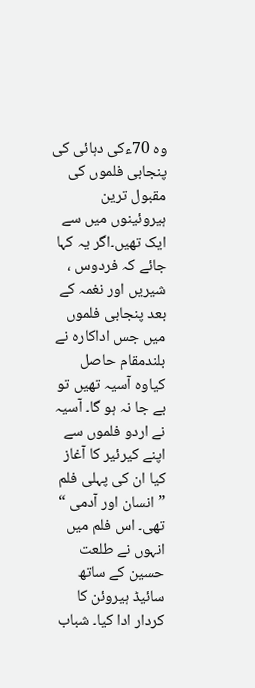وہ 70ءکی دہائی کی پنجابی فلموں کی مقبول ترین ہیروئینوں میں سے ایک تھیں۔اگر یہ کہا جائے کہ فردوس ، شیریں اور نغمہ کے بعد پنجابی فلموں میں جس اداکارہ نے بلندمقام حاصل کیاوہ آسیہ تھیں تو بے جا نہ ہو گا۔ آسیہ نے اردو فلموں سے اپنے کیرئیر کا آغاز کیا ان کی پہلی فلم ” انسان اور آدمی “ تھی۔ اس فلم میں انہوں نے طلعت حسین کے ساتھ سائیڈ ہیروئن کا کردار ادا کیا۔ شباب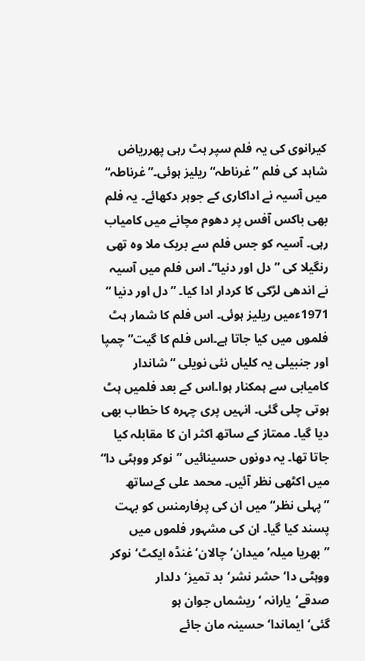کیرانوی کی یہ فلم سپر ہٹ رہی پھرریاض شاہد کی فلم ”غرناطہ“ ریلیز ہوئی۔” غرناطہ“ میں آسیہ نے اداکاری کے جوہر دکھائے۔ یہ فلم بھی باکس آفس پر دھوم مچانے میں کامیاب رہی۔ آسیہ کو جس فلم سے بریک ملا وہ تھی رنگیلا کی ”دل اور دنیا“۔ اس فلم میں آسیہ نے اندھی لڑکی کا کردار ادا کیا۔ ”دل اور دنیا “ 1971ءمیں ریلیز ہوئی۔ اس فلم کا شمار ہٹ فلموں میں کیا جاتا ہے۔اس فلم کا گیت” چمپا اور جنبیلی یہ کلیاں نئی نویلی “شاندار کامیابی سے ہمکنار ہوا۔اس کے بعد فلمیں ہٹ ہوتی چلی گئی۔ انہیں پری چہرہ کا خطاب بھی دیا گیا۔ ممتاز کے ساتھ اکثر ان کا مقابلہ کیا جاتا تھا۔ یہ دونوں حسینائیں ”نوکر ووہٹی دا“ میں اکٹھی نظر آئیں۔ محمد علی کےساتھ ”پہلی نظر“ میں ان کی پرفارمنس کو بہت پسند کیا گیا۔ ان کی مشہور فلموں میں ”بھریا میلہ’ میدان‘چالان‘غنڈہ ایکٹ‘نوکر ووہٹی دا‘حشر نشر‘بد تمیز‘دلدار صدقے‘یارانہ ‘ریشماں جوان ہو گئی‘ایماندا‘حسینہ مان جائے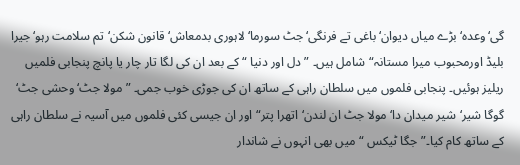گی‘وعدہ‘بڑے میاں دیوان‘باغی تے فرنگی‘جٹ سورما‘لاہوری بدمعاش‘ قانون شکن‘تم سلامت رہو‘جیرا بلیڈ اورمحبوب میرا مستانہ“ شامل ہیں۔ ” دل اور دنیا “ کے بعد ان کی لگا تار چار یا پانچ پنجابی فلمیں ریلیز ہوئیں۔ پنجابی فلموں میں سلطان راہی کے ساتھ ان کی جوڑی خوب جمی۔ ”مولا جٹ‘ وحشی جٹ‘ گوگا شیر‘شیر میدان دا‘ مولا جٹ ان لندن‘اتھرا پتر“ اور ان جیسی کئی فلموں میں آسیہ نے سلطان راہی کے ساتھ کام کیا۔”جگا ٹیکس “ میں بھی انہوں نے شاندار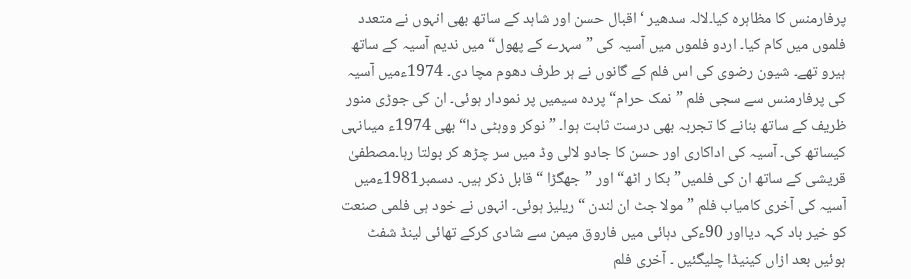پرفارمنس کا مظاہرہ کیا۔لالہ سدھیر ‘ اقبال حسن اور شاہد کے ساتھ بھی انہوں نے متعدد فلموں میں کام کیا۔ اردو فلموں میں آسیہ کی ”سہرے کے پھول“ میں ندیم آسیہ کے ساتھ ہیرو تھے۔ شیون رضوی کی اس فلم کے گانوں نے ہر طرف دھوم مچا دی۔ 1974ءمیں آسیہ کی پرفارمنس سے سجی فلم ”نمک حرام“ پردہ سیمیں پر نمودار ہوئی۔ ان کی جوڑی منور ظریف کے ساتھ بنانے کا تجربہ بھی درست ثابت ہوا۔ ”نوکر ووہٹی دا“ بھی 1974ء میںانہی کیساتھ کی۔ آسیہ کی اداکاری اور حسن کا جادو لالی وڈ میں سر چڑھ کر بولتا رہا۔مصطفیٰ قریشی کے ساتھ ان کی فلمیں”بکا ر اٹھ“ اور ”جھگڑا “ قابل ذکر ہیں۔ دسمبر1981ءمیں آسیہ کی آخری کامیاب فلم ” مولا جٹ ان لندن “ ریلیز ہوئی۔ انہوں نے خود ہی فلمی صنعت کو خیر باد کہہ دیااور 90ءکی دہائی میں فاروق میمن سے شادی کرکے تھائی لینڈ شفٹ ہوئیں بعد ازاں کینیڈا چلیگئیں ۔ آخری فلم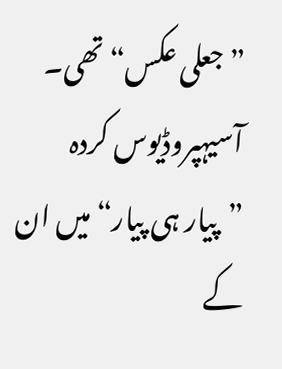”جعلی عکس“ تھی۔ آسیہپروڈیوس کردہ ”پیار ہی پیار“میں ان کے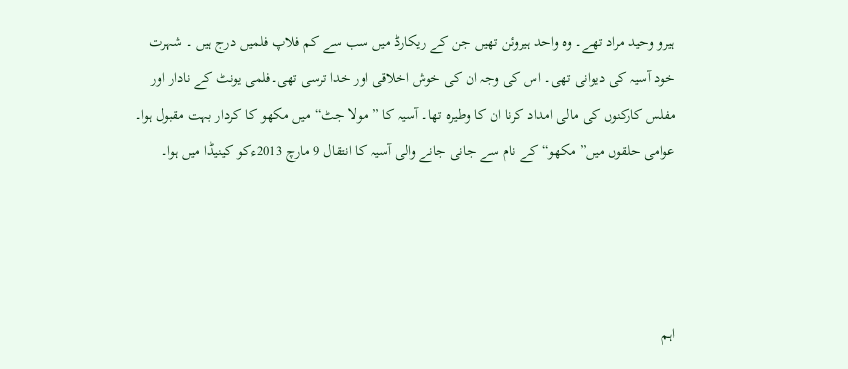ہیرو وحید مراد تھے۔ وہ واحد ہیروئن تھیں جن کے ریکارڈ میں سب سے کم فلاپ فلمیں درج ہیں ۔ شہرت خود آسیہ کی دیوانی تھی۔ اس کی وجہ ان کی خوش اخلاقی اور خدا ترسی تھی۔فلمی یونٹ کے نادار اور مفلس کارکنوں کی مالی امداد کرنا ان کا وطیرہ تھا۔ آسیہ کا ”مولا جٹ“ میں مکھو کا کردار بہت مقبول ہوا۔ عوامی حلقوں میں” مکھو“ کے نام سے جانی جانے والی آسیہ کا انتقال 9 مارچ 2013ءکو کینیڈا میں ہوا۔




اہم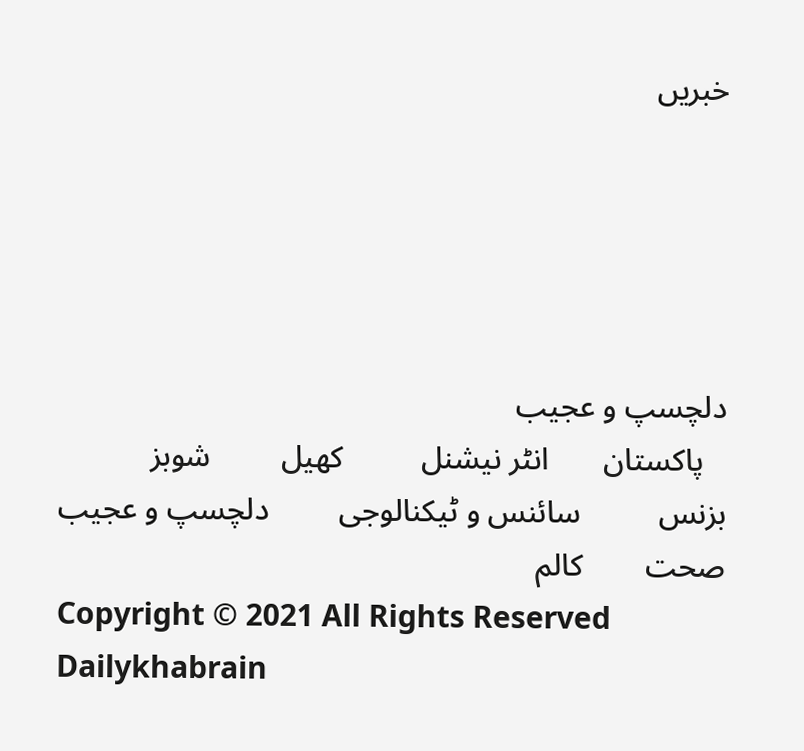خبریں





دلچسپ و عجیب
   پاکستان       انٹر نیشنل          کھیل         شوبز          بزنس          سائنس و ٹیکنالوجی         دلچسپ و عجیب         صحت        کالم
Copyright © 2021 All Rights Reserved Dailykhabrain